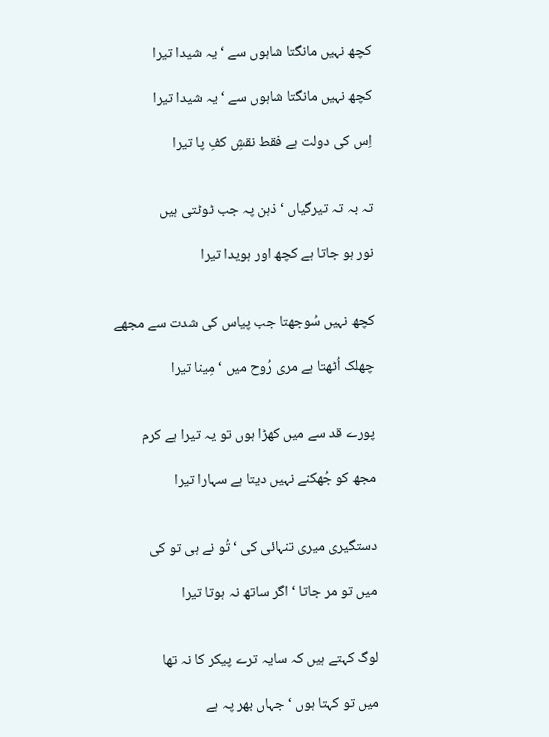کچھ نہیں مانگتا شاہوں سے ‘یہ شیدا تیرا

کچھ نہیں مانگتا شاہوں سے ‘یہ شیدا تیرا

اِس کی دولت ہے فقط نقشِ کفِ پا تیرا


تہ بہ تہ تیرگیاں ‘ ذہن پہ جب ٹوٹتی ہیں

نور ہو جاتا ہے کچھ اور ہویدا تیرا


کچھ نہیں سُوجھتا جب پیاس کی شدت سے مجھے

چھلک اُٹھتا ہے مری رُوح میں ‘ مِینا تیرا


پورے قد سے میں کھڑا ہوں تو یہ تیرا ہے کرم

مجھ کو جُھکنے نہیں دیتا ہے سہارا تیرا


دستگیری میری تنہائی کی ‘تُو نے ہی تو کی

میں تو مر جاتا ‘ اگر ساتھ نہ ہوتا تیرا


لوگ کہتے ہیں کہ سایہ ترے پیکر کا نہ تھا

میں تو کہتا ہوں ‘جہاں بھر پہ ہے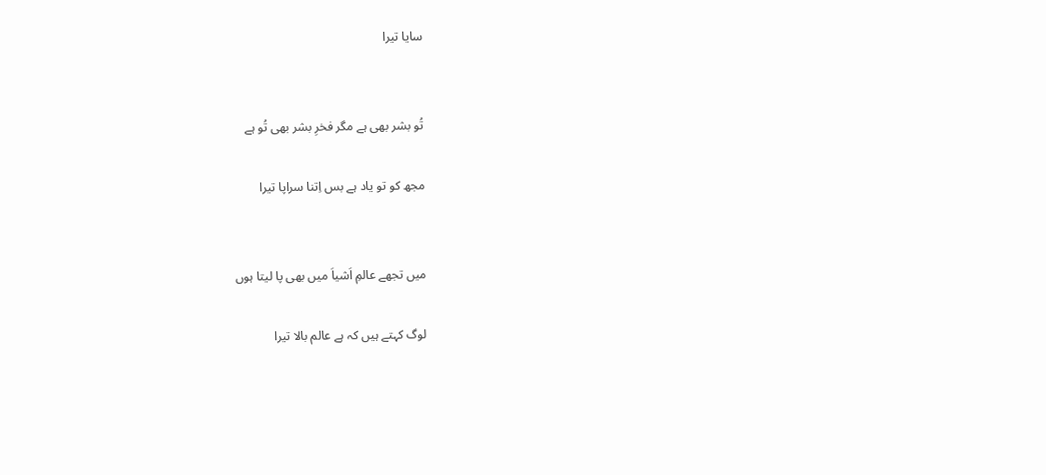سایا تیرا


تُو بشر بھی ہے مگر فخرِ بشر بھی تُو ہے

مجھ کو تو یاد ہے بس اِتنا سراپا تیرا


میں تجھے عالمِ اَشیاَ میں بھی پا لیتا ہوں

لوگ کہتے ہیں کہ ہے عالم بالا تیرا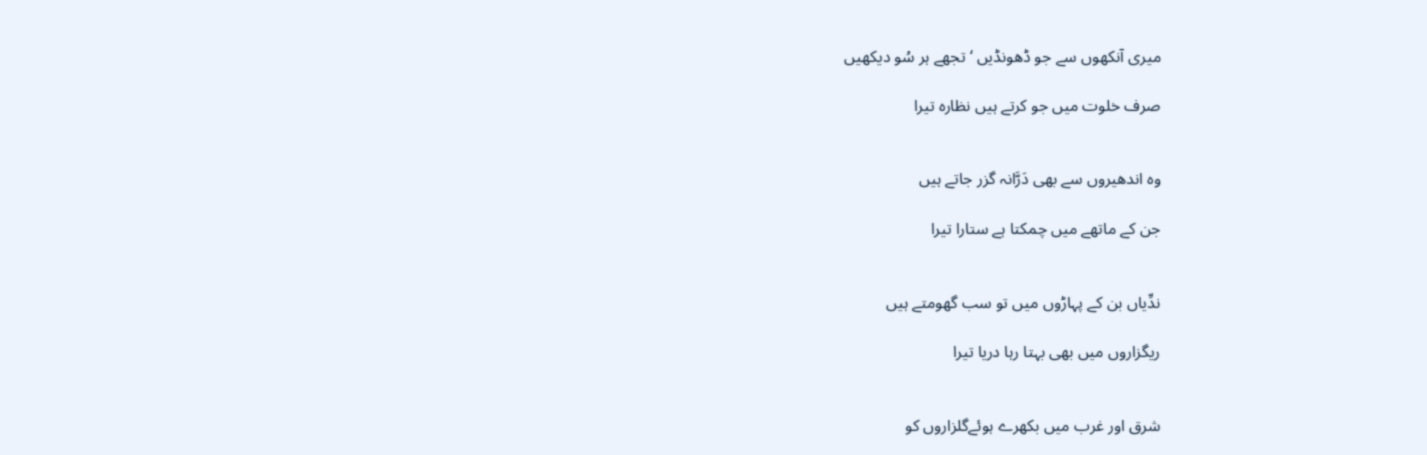میری آنکھوں سے جو ڈھونڈیں ‘ تجھے ہر سُو دیکھیں

صرف خلوت میں جو کرتے ہیں نظارہ تیرا


وہ اندھیروں سے بھی دَرَّانہ گزر جاتے ہیں

جن کے ماتھے میں چمکتا ہے ستارا تیرا


ندِّیاں بن کے پہاڑوں میں تو سب گھومتے ہیں

ریگزاروں میں بھی بہتا رہا دریا تیرا


شرق اور غرب میں بکھرے ہوئےگلزاروں کو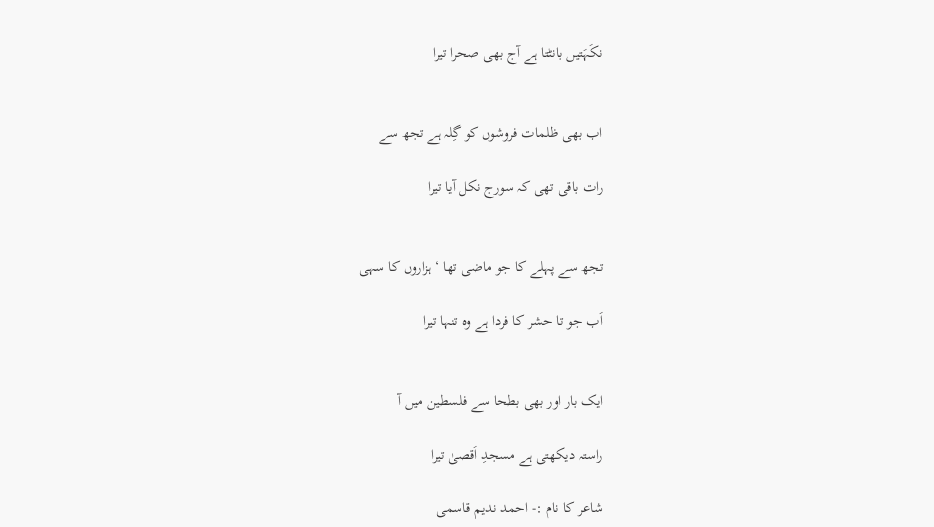نکَہَتیں بانٹتا ہے آج بھی صحرا تیرا


اب بھی ظلمات فروشوں کو گِلہ ہے تجھ سے

رات باقی تھی کہ سورج نکل آیا تیرا


تجھ سے پہلے کا جو ماضی تھا ‘ ہزاروں کا سہی

اَب جو تا حشر کا فردا ہے وہ تنہا تیرا


ایک بار اور بھی بطحا سے فلسطین میں آ

راستہ دیکھتی ہے مسجدِ اَقصیٰ تیرا

شاعر کا نام :- احمد ندیم قاسمی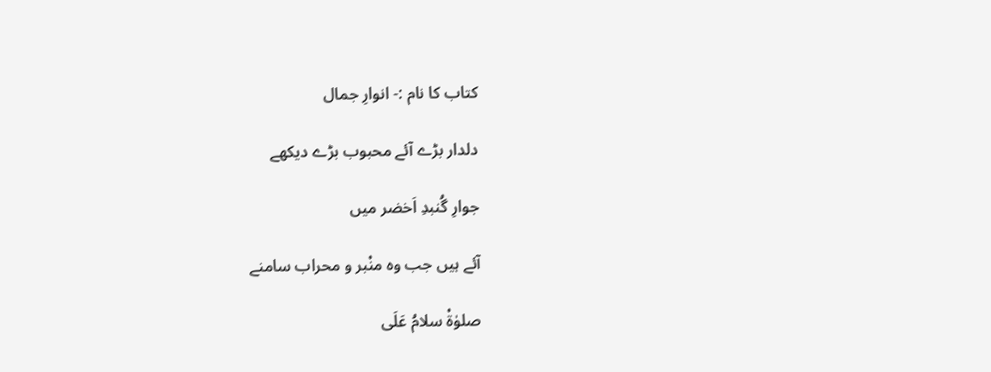کتاب کا نام :- انوارِ جمال

دلدار بڑے آئے محبوب بڑے دیکھے

جوارِ گُنبدِ اَخضر میں

آئے ہیں جب وہ منْبر و محراب سامنے

صلوٰۃْ سلامُ عَلَی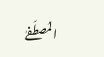المُصطَفےٰ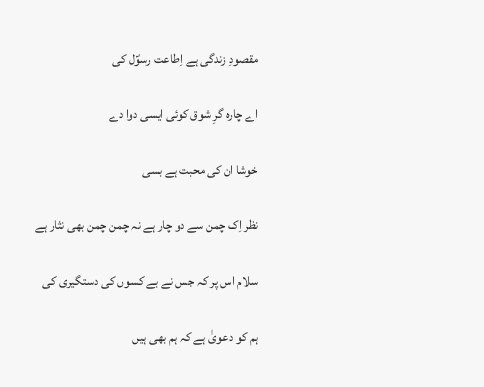مقصودِ زندگی ہے اِطاعت رسوؐل کی

اے چارہ گرِ شوق کوئی ایسی دوا دے

خوشا ان کی محبت ہے بسی

نظر اِک چمن سے دو چار ہے نہ چمن چمن بھی نثار ہے

سلام اس پر کہ جس نے بے کسوں کی دستگیری کی

ہم کو دعویٰ ہے کہ ہم بھی ہیں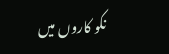نکو کاروں میں